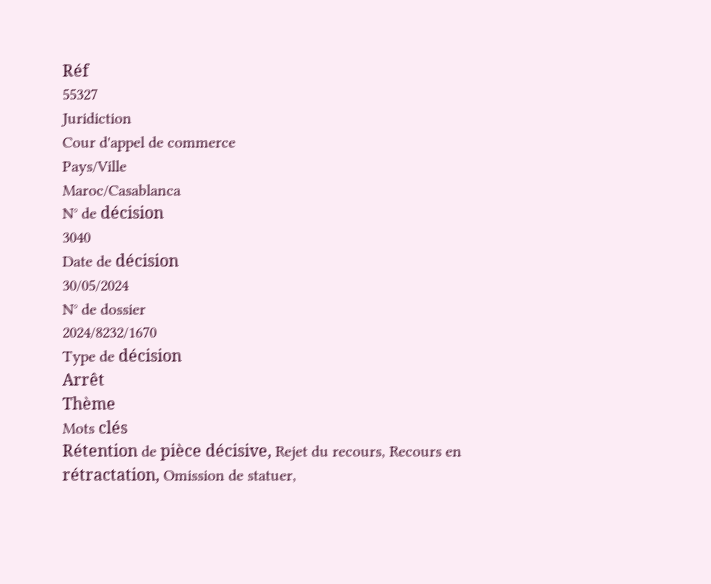Réf
55327
Juridiction
Cour d'appel de commerce
Pays/Ville
Maroc/Casablanca
N° de décision
3040
Date de décision
30/05/2024
N° de dossier
2024/8232/1670
Type de décision
Arrêt
Thème
Mots clés
Rétention de pièce décisive, Rejet du recours, Recours en rétractation, Omission de statuer,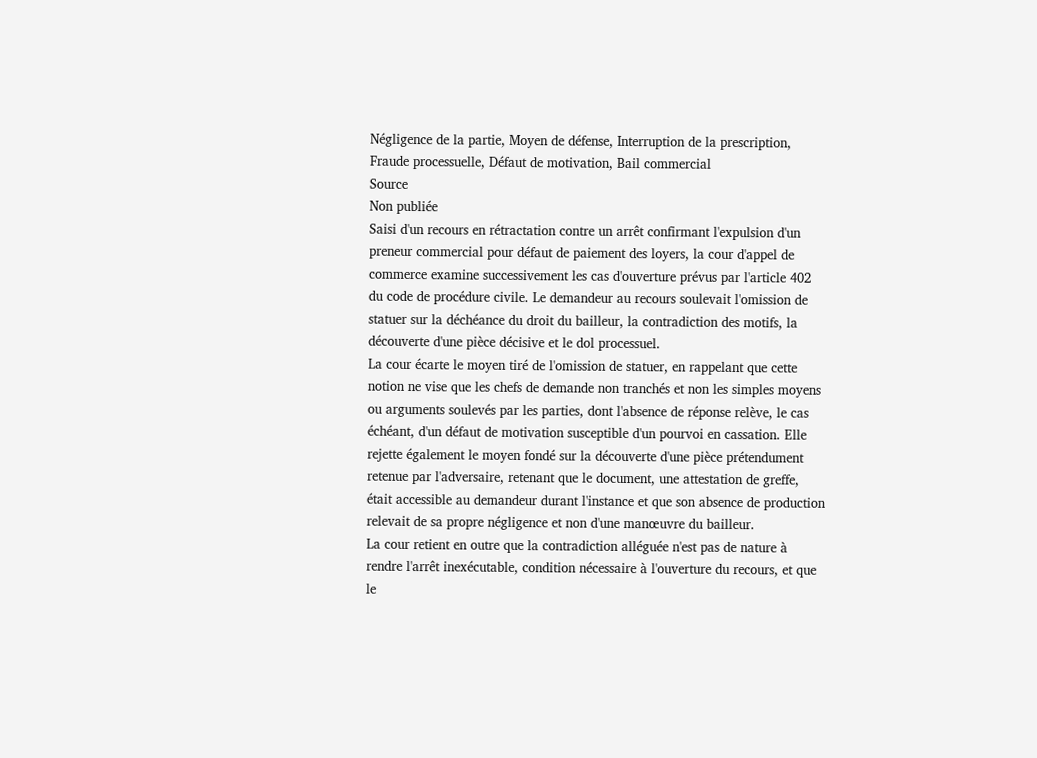Négligence de la partie, Moyen de défense, Interruption de la prescription, Fraude processuelle, Défaut de motivation, Bail commercial
Source
Non publiée
Saisi d'un recours en rétractation contre un arrêt confirmant l'expulsion d'un preneur commercial pour défaut de paiement des loyers, la cour d'appel de commerce examine successivement les cas d'ouverture prévus par l'article 402 du code de procédure civile. Le demandeur au recours soulevait l'omission de statuer sur la déchéance du droit du bailleur, la contradiction des motifs, la découverte d'une pièce décisive et le dol processuel.
La cour écarte le moyen tiré de l'omission de statuer, en rappelant que cette notion ne vise que les chefs de demande non tranchés et non les simples moyens ou arguments soulevés par les parties, dont l'absence de réponse relève, le cas échéant, d'un défaut de motivation susceptible d'un pourvoi en cassation. Elle rejette également le moyen fondé sur la découverte d'une pièce prétendument retenue par l'adversaire, retenant que le document, une attestation de greffe, était accessible au demandeur durant l'instance et que son absence de production relevait de sa propre négligence et non d'une manœuvre du bailleur.
La cour retient en outre que la contradiction alléguée n'est pas de nature à rendre l'arrêt inexécutable, condition nécessaire à l'ouverture du recours, et que le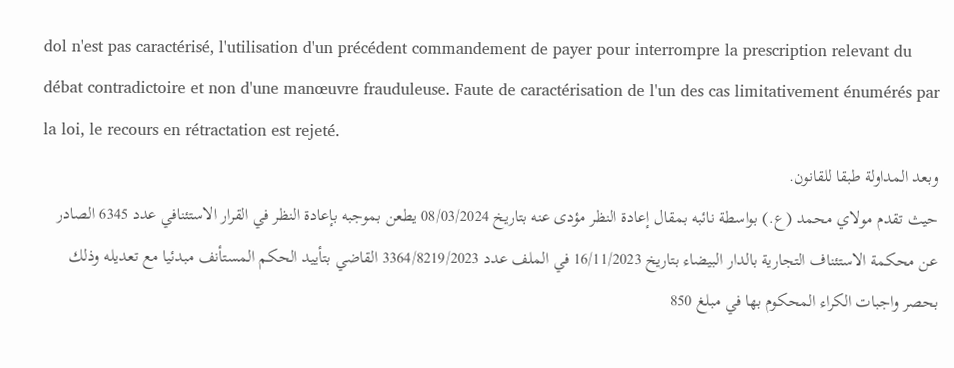dol n'est pas caractérisé, l'utilisation d'un précédent commandement de payer pour interrompre la prescription relevant du débat contradictoire et non d'une manœuvre frauduleuse. Faute de caractérisation de l'un des cas limitativement énumérés par la loi, le recours en rétractation est rejeté.
وبعد المداولة طبقا للقانون.
حيث تقدم مولاي محمد (ع.) بواسطة نائبه بمقال إعادة النظر مؤدى عنه بتاريخ 08/03/2024 يطعن بموجبه بإعادة النظر في القرار الاستئنافي عدد 6345 الصادر عن محكمة الاستئناف التجارية بالدار البيضاء بتاريخ 16/11/2023 في الملف عدد 3364/8219/2023 القاضي بتأييد الحكم المستأنف مبدئيا مع تعديله وذلك بحصر واجبات الكراء المحكوم بها في مبلغ 850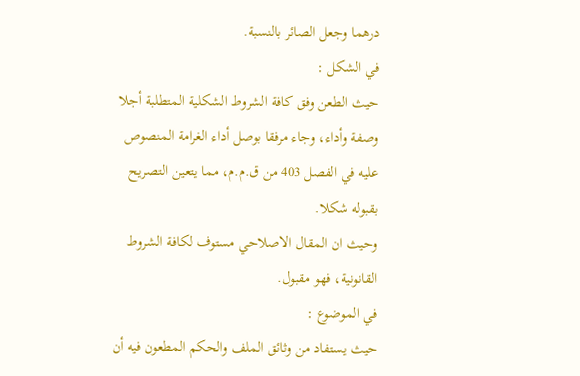درهما وجعل الصائر بالنسبة.
في الشكل :
حيث الطعن وفق كافة الشروط الشكلية المتطلبة أجلا وصفة وأداء، وجاء مرفقا بوصل أداء الغرامة المنصوص عليه في الفصل 403 من ق.م.م، مما يتعين التصريح بقبوله شكلا.
وحيث ان المقال الاصلاحي مستوف لكافة الشروط القانونية، فهو مقبول.
في الموضوع :
حيث يستفاد من وثائق الملف والحكم المطعون فيه أن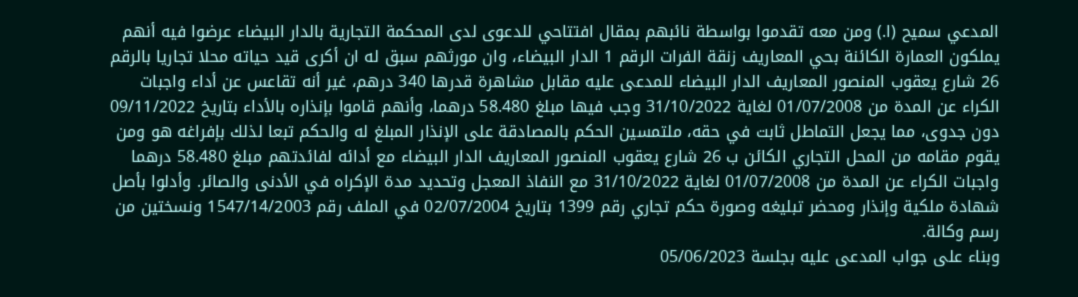المدعي سميح (ا.) ومن معه تقدموا بواسطة نائبهم بمقال افتتاحي للدعوى لدى المحكمة التجارية بالدار البيضاء عرضوا فيه أنهم يملكون العمارة الكائنة بحي المعاريف زنقة الفرات الرقم 1 الدار البيضاء، وان مورثهم سبق له ان أكرى قيد حياته محلا تجاريا بالرقم 26 شارع يعقوب المنصور المعاريف الدار البيضاء للمدعى عليه مقابل مشاهرة قدرها 340 درهم، غير أنه تقاعس عن أداء واجبات الكراء عن المدة من 01/07/2008 لغاية 31/10/2022 وجب فيها مبلغ 58.480 درهما، وأنهم قاموا بإنذاره بالأداء بتاريخ 09/11/2022 دون جدوى، مما يجعل التماطل ثابت في حقه، ملتمسين الحكم بالمصادقة على الإنذار المبلغ له والحكم تبعا لذلك بإفراغه هو ومن يقوم مقامه من المحل التجاري الكائن ب 26 شارع يعقوب المنصور المعاريف الدار البيضاء مع أدائه لفائدتهم مبلغ 58.480 درهما واجبات الكراء عن المدة من 01/07/2008 لغاية 31/10/2022 مع النفاذ المعجل وتحديد مدة الإكراه في الأدنى والصائر. وأدلوا بأصل شهادة ملكية وإنذار ومحضر تبليغه وصورة حكم تجاري رقم 1399 بتاريخ 02/07/2004 في الملف رقم 1547/14/2003 ونسختين من رسم وكالة.
وبناء على جواب المدعى عليه بجلسة 05/06/2023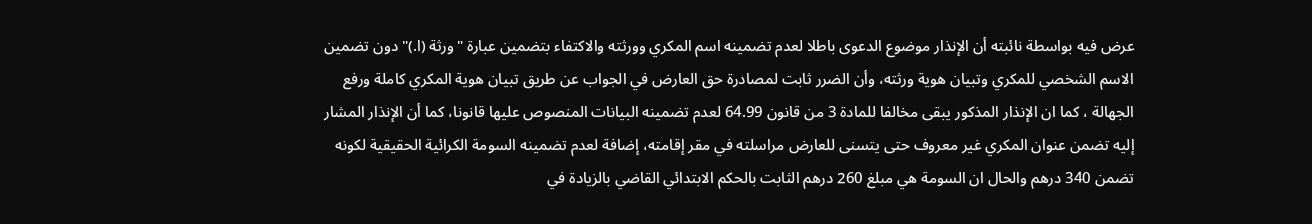عرض فيه بواسطة نائبته أن الإنذار موضوع الدعوى باطلا لعدم تضمينه اسم المكري وورثته والاكتفاء بتضمين عبارة "ورثة (ا.)" دون تضمین الاسم الشخصي للمكري وتبيان هوية ورثته، وأن الضرر ثابت لمصادرة حق العارض في الجواب عن طريق تبيان هوية المكري كاملة ورفع الجهالة ، كما ان الإنذار المذكور يبقى مخالفا للمادة 3 من قانون 64.99 لعدم تضمينه البيانات المنصوص عليها قانونا، كما أن الإنذار المشار إليه تضمن عنوان المكري غير معروف حتى يتسنى للعارض مراسلته في مقر إقامته، إضافة لعدم تضمينه السومة الكرائية الحقيقية لكونه تضمن 340 درهم والحال ان السومة هي مبلغ 260 درهم الثابت بالحكم الابتدائي القاضي بالزيادة في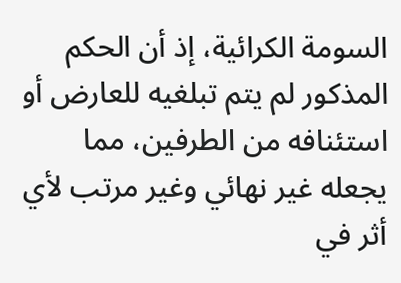السومة الكرائية، إذ أن الحكم المذكور لم يتم تبلغيه للعارض أو استئنافه من الطرفين، مما يجعله غير نهائي وغير مرتب لأي أثر في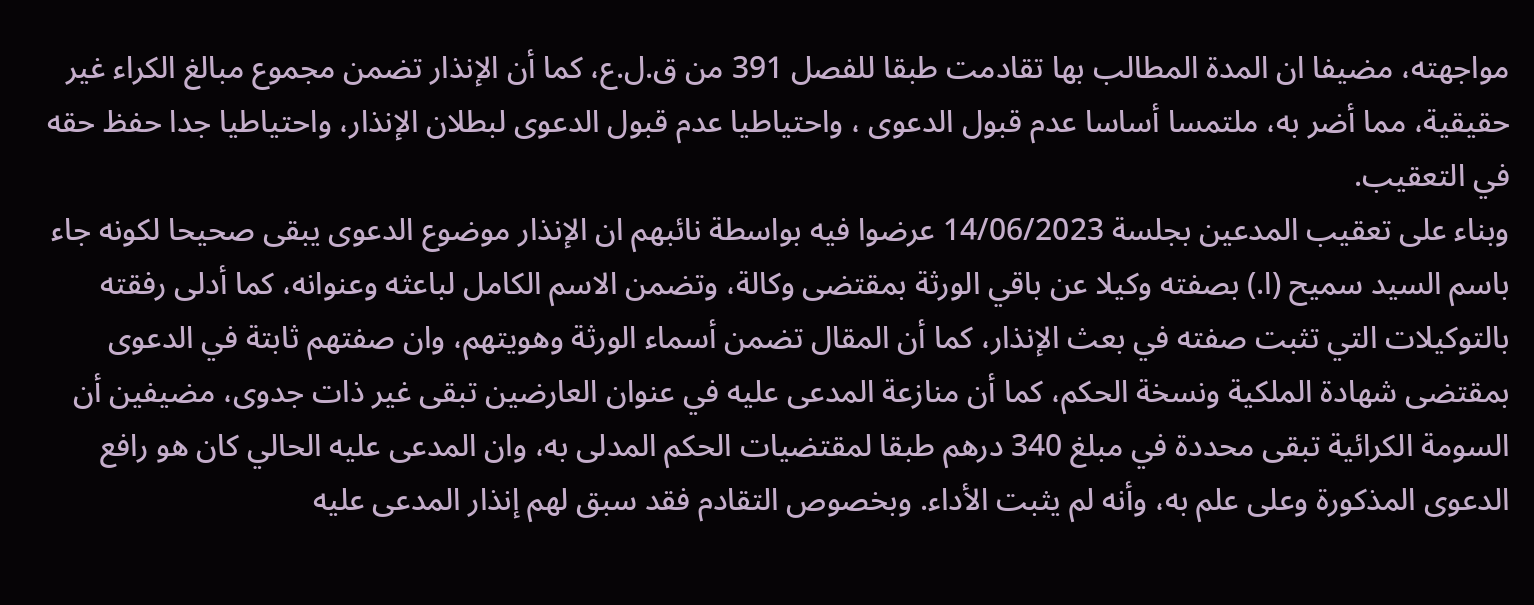مواجهته، مضيفا ان المدة المطالب بها تقادمت طبقا للفصل 391 من ق.ل.ع، كما أن الإنذار تضمن مجموع مبالغ الكراء غير حقيقية، مما أضر به، ملتمسا أساسا عدم قبول الدعوى ، واحتياطيا عدم قبول الدعوى لبطلان الإنذار، واحتياطيا جدا حفظ حقه في التعقيب.
وبناء على تعقيب المدعين بجلسة 14/06/2023 عرضوا فيه بواسطة نائبهم ان الإنذار موضوع الدعوى يبقى صحيحا لكونه جاء باسم السيد سميح (ا.) بصفته وکیلا عن باقي الورثة بمقتضى وكالة، وتضمن الاسم الكامل لباعثه وعنوانه، كما أدلى رفقته بالتوكيلات التي تثبت صفته في بعث الإنذار، كما أن المقال تضمن أسماء الورثة وهويتهم، وان صفتهم ثابتة في الدعوى بمقتضى شهادة الملكية ونسخة الحكم، كما أن منازعة المدعى عليه في عنوان العارضين تبقى غير ذات جدوى، مضيفين أن السومة الكرائية تبقى محددة في مبلغ 340 درهم طبقا لمقتضيات الحكم المدلى به، وان المدعى عليه الحالي كان هو رافع الدعوى المذكورة وعلى علم به، وأنه لم يثبت الأداء. وبخصوص التقادم فقد سبق لهم إنذار المدعى عليه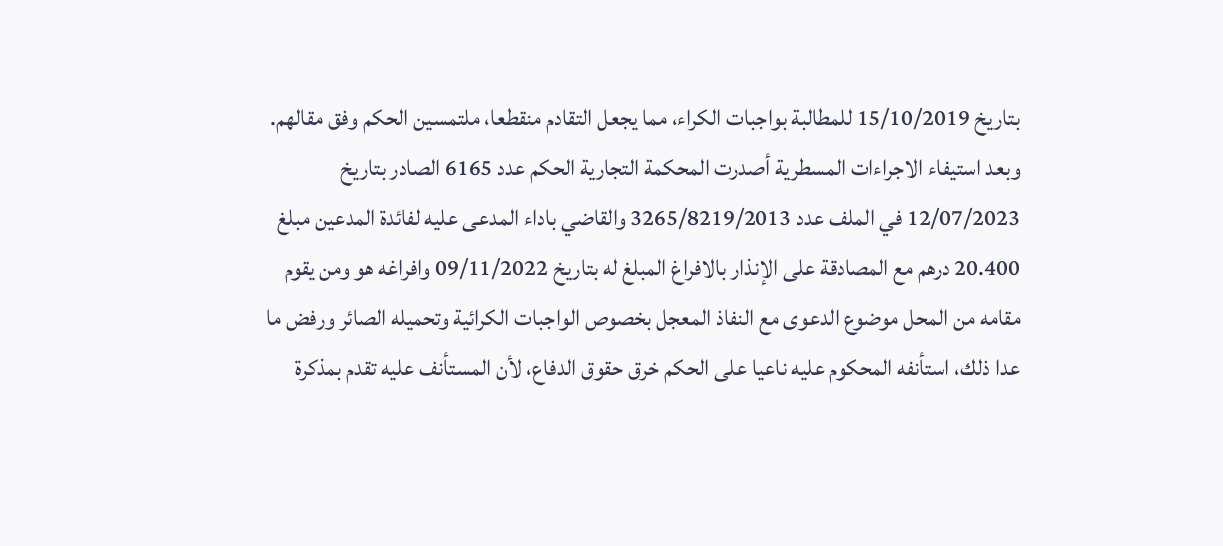بتاريخ 15/10/2019 للمطالبة بواجبات الكراء، مما يجعل التقادم منقطعا، ملتمسين الحكم وفق مقالهم.
وبعد استيفاء الاجراءات المسطرية أصدرت المحكمة التجارية الحكم عدد 6165 الصادر بتاريخ 12/07/2023 في الملف عدد 3265/8219/2013 والقاضي باداء المدعى عليه لفائدة المدعين مبلغ 20.400 درهم مع المصادقة على الإنذار بالافراغ المبلغ له بتاريخ 09/11/2022 وافراغه هو ومن يقوم مقامه من المحل موضوع الدعوى مع النفاذ المعجل بخصوص الواجبات الكرائية وتحميله الصائر ورفض ما عدا ذلك، استأنفه المحكوم عليه ناعيا على الحكم خرق حقوق الدفاع، لأن المستأنف عليه تقدم بمذكرة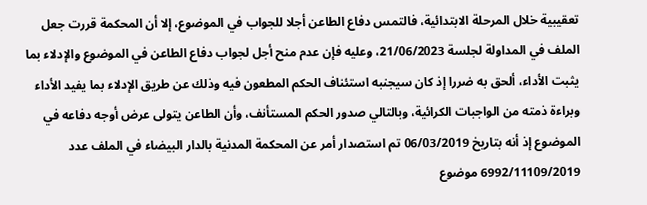تعقيبية خلال المرحلة الابتدائية، فالتمس دفاع الطاعن أجلا للجواب في الموضوع، إلا أن المحكمة قررت جعل الملف في المداولة لجلسة 21/06/2023، وعليه فإن عدم منح أجل لجواب دفاع الطاعن في الموضوع والإدلاء بما يثبت الأداء، ألحق به ضررا إذ كان سيجنبه استئناف الحكم المطعون فيه وذلك عن طريق الإدلاء بما يفيد الأداء وبراءة ذمته من الواجبات الكرائية، وبالتالي صدور الحكم المستأنف، وأن الطاعن يتولى عرض أوجه دفاعه في الموضوع إذ أنه بتاريخ 06/03/2019 تم استصدار أمر عن المحكمة المدنية بالدار البيضاء في الملف عدد 6992/11109/2019 موضوع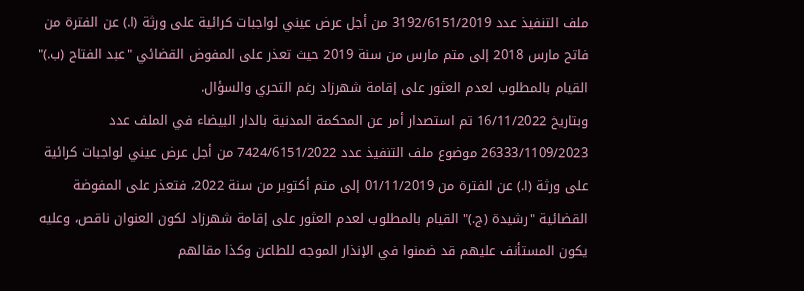ملف التنفيذ عدد 3192/6151/2019 من أجل عرض عيني لواجبات كرائية على ورثة (ا.) عن الفترة من فاتح مارس 2018 إلى متم مارس من سنة 2019 حيث تعذر على المفوض القضائي "عبد الفتاح (ب.)" القيام بالمطلوب لعدم العثور على إقامة شهرزاد رغم التحري والسؤال.
وبتاريخ 16/11/2022 تم استصدار أمر عن المحكمة المدنية بالدار البيضاء في الملف عدد 26333/1109/2023 موضوع ملف التنفيذ عدد 7424/6151/2022 من أجل عرض عيني لواجبات كرائية على ورثة (ا.) عن الفترة من 01/11/2019 إلى متم أكتوبر من سنة 2022، فتعذر على المفوضة القضائية "رشيدة (ج.)" القيام بالمطلوب لعدم العثور على إقامة شهرزاد لكون العنوان ناقص، وعليه يكون المستأنف عليهم قد ضمنوا في الإنذار الموجه للطاعن وكذا مقالهم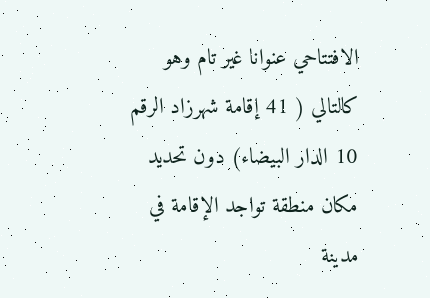الافتتاحي عنوانا غير تام وهو كالتالي ( 41 إقامة شهرزاد الرقم 10 الدار البيضاء) دون تحديد مكان منطقة تواجد الإقامة في مدينة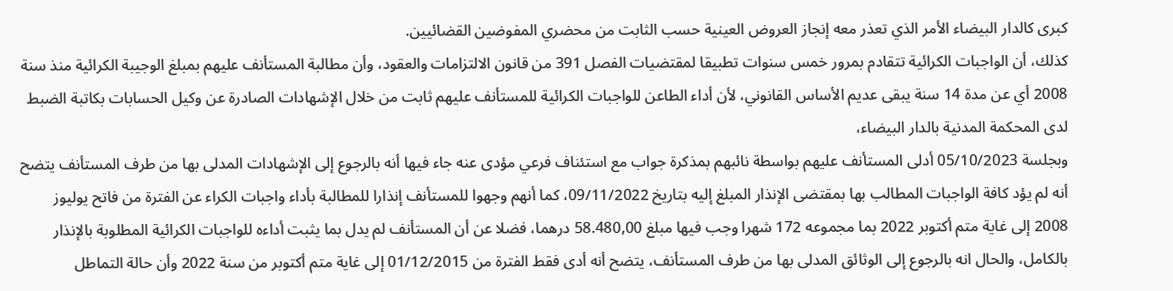كبرى كالدار البيضاء الأمر الذي تعذر معه إنجاز العروض العينية حسب الثابت من محضري المفوضين القضائيين.
كذلك، أن الواجبات الكرائية تتقادم بمرور خمس سنوات تطبيقا لمقتضيات الفصل 391 من قانون الالتزامات والعقود، وأن مطالبة المستأنف عليهم بمبلغ الوجيبة الكرائية منذ سنة 2008 أي عن مدة 14 سنة يبقى عديم الأساس القانوني، لأن أداء الطاعن للواجبات الكرائية للمستأنف عليهم ثابت من خلال الإشهادات الصادرة عن وكيل الحسابات بكاتبة الضبط لدى المحكمة المدنية بالدار البيضاء،
وبجلسة 05/10/2023 أدلى المستأنف عليهم بواسطة نائبهم بمذكرة جواب مع استئناف فرعي مؤدى عنه جاء فيها أنه بالرجوع إلى الإشهادات المدلى بها من طرف المستأنف يتضح أنه لم يؤد كافة الواجبات المطالب بها بمقتضى الإنذار المبلغ إليه بتاريخ 09/11/2022، كما أنهم وجهوا للمستأنف إنذارا للمطالبة بأداء واجبات الكراء عن الفترة من فاتح يوليوز 2008 إلى غاية متم أكتوبر 2022 بما مجموعه 172 شهرا وجب فيها مبلغ 58.480,00 درهما، فضلا عن أن المستأنف لم يدل بما يثبت أداءه للواجبات الكرائية المطلوبة بالإنذار بالكامل، والحال انه بالرجوع إلى الوثائق المدلى بها من طرف المستأنف، يتضح أنه أدى فقط الفترة من 01/12/2015 إلى غاية متم أكتوبر من سنة 2022 وأن حالة التماطل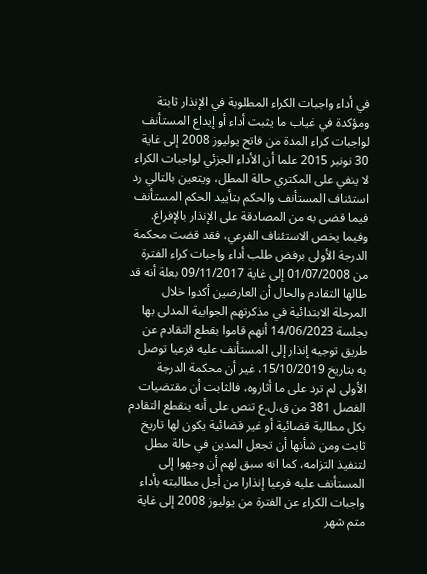في أداء واجبات الكراء المطلوبة في الإنذار ثابتة ومؤكدة في غياب ما يثبت أداء أو إيداع المستأنف لواجبات كراء المدة من فاتح يوليوز 2008 إلى غاية 30 نونبر 2015 علما أن الأداء الجزئي لواجبات الكراء لا ينفي على المكتري حالة المطل، ويتعين بالتالي رد استئناف المستأنف والحكم بتأييد الحكم المستأنف فيما قضى به من المصادقة على الإنذار بالإفراغ.
وفيما يخص الاستئناف الفرعي، فقد قضت محكمة الدرجة الأولى برفض طلب أداء واجبات كراء الفترة من 01/07/2008 إلى غاية 09/11/2017 بعلة أنه قد طالها التقادم والحال أن العارضين أكدوا خلال المرحلة الابتدائية في مذكرتهم الجوابية المدلى بها بجلسة 14/06/2023 أنهم قاموا بقطع التقادم عن طريق توجيه إنذار إلى المستأنف عليه فرعيا توصل به بتاريخ 15/10/2019، غير أن محكمة الدرجة الأولى لم ترد على ما أثاروه، فالثابت أن مقتضيات الفصل 381 من ق.ل.ع تنص على أنه ينقطع التقادم بكل مطالبة قضائية أو غير قضائية يكون لها تاريخ ثابت ومن شأنها أن تجعل المدين في حالة مطل لتنفيذ التزامه، كما انه سبق لهم أن وجهوا إلى المستأنف عليه فرعيا إنذارا من أجل مطالبته بأداء واجبات الكراء عن الفترة من يوليوز 2008 إلى غاية متم شهر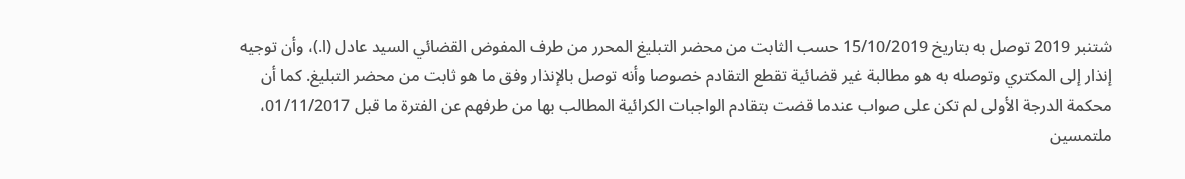شتنبر 2019 توصل به بتاريخ 15/10/2019 حسب الثابت من محضر التبليغ المحرر من طرف المفوض القضائي السيد عادل (ا.)، وأن توجيه إنذار إلى المكتري وتوصله به هو مطالبة غير قضائية تقطع التقادم خصوصا وأنه توصل بالإنذار وفق ما هو ثابت من محضر التبليغ. كما أن محكمة الدرجة الأولى لم تكن على صواب عندما قضت بتقادم الواجبات الكرائية المطالب بها من طرفهم عن الفترة ما قبل 01/11/2017، ملتمسين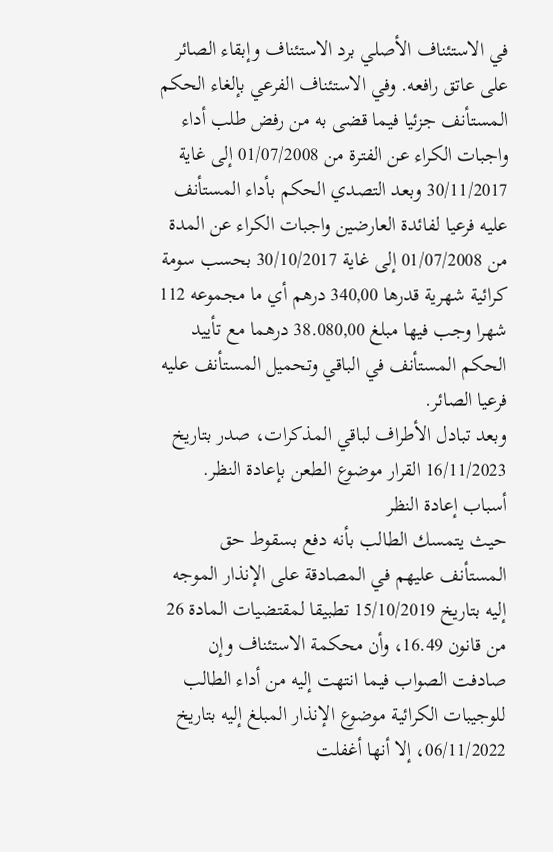في الاستئناف الأصلي برد الاستئناف وإبقاء الصائر على عاتق رافعه. وفي الاستئناف الفرعي بإلغاء الحكم المستأنف جزئيا فيما قضى به من رفض طلب أداء واجبات الكراء عن الفترة من 01/07/2008 إلى غاية 30/11/2017 وبعد التصدي الحكم بأداء المستأنف عليه فرعيا لفائدة العارضين واجبات الكراء عن المدة من 01/07/2008 إلى غاية 30/10/2017 بحسب سومة كرائية شهرية قدرها 340,00 درهم أي ما مجموعه 112 شهرا وجب فيها مبلغ 38.080,00 درهما مع تأييد الحكم المستأنف في الباقي وتحميل المستأنف عليه فرعيا الصائر.
وبعد تبادل الأطراف لباقي المذكرات، صدر بتاريخ 16/11/2023 القرار موضوع الطعن بإعادة النظر.
أسباب إعادة النظر
حيث يتمسك الطالب بأنه دفع بسقوط حق المستأنف عليهم في المصادقة على الإنذار الموجه إليه بتاريخ 15/10/2019 تطبيقا لمقتضيات المادة 26 من قانون 16.49، وأن محكمة الاستئناف وإن صادفت الصواب فيما انتهت إليه من أداء الطالب للوجيبات الكرائية موضوع الإنذار المبلغ إليه بتاريخ 06/11/2022، إلا أنها أغفلت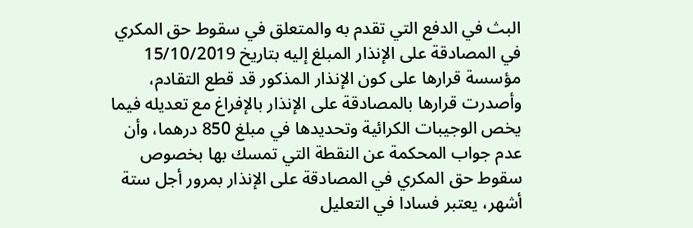البث في الدفع التي تقدم به والمتعلق في سقوط حق المكري في المصادقة على الإنذار المبلغ إليه بتاريخ 15/10/2019 مؤسسة قرارها على كون الإنذار المذكور قد قطع التقادم، وأصدرت قرارها بالمصادقة على الإنذار بالإفراغ مع تعديله فيما يخص الوجيبات الكرائية وتحديدها في مبلغ 850 درهما، وأن عدم جواب المحكمة عن النقطة التي تمسك بها بخصوص سقوط حق المكري في المصادقة على الإنذار بمرور أجل ستة أشهر، يعتبر فسادا في التعليل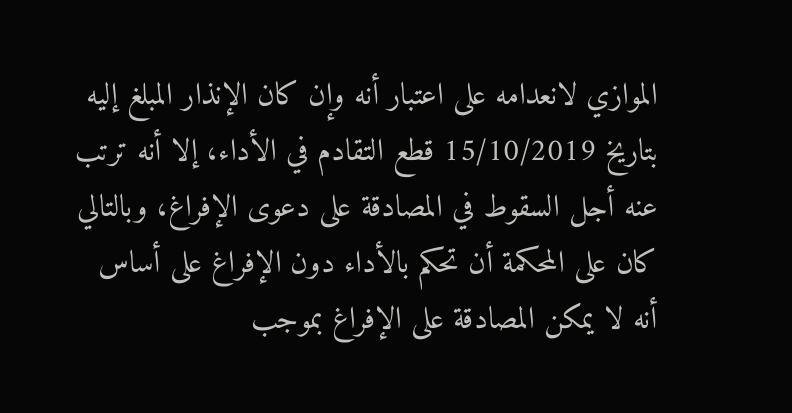الموازي لانعدامه على اعتبار أنه وإن كان الإنذار المبلغ إليه بتاريخ 15/10/2019 قطع التقادم في الأداء، إلا أنه ترتب عنه أجل السقوط في المصادقة على دعوى الإفراغ، وبالتالي كان على المحكمة أن تحكم بالأداء دون الإفراغ على أساس أنه لا يمكن المصادقة على الإفراغ بموجب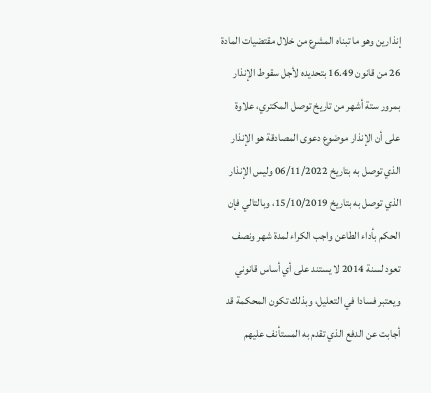إنذارين وهو ما تبناه المشرع من خلال مقتضيات المادة 26 من قانون 16.49 بتحديده لأجل سقوط الإنذار بمرور ستة أشهر من تاريخ توصل المكتري، علاوة على أن الإنذار موضوع دعوى المصادقة هو الإنذار الذي توصل به بتاريخ 06/11/2022 وليس الإنذار الذي توصل به بتاريخ 15/10/2019، وبالتالي فإن الحكم بأداء الطاعن واجب الكراء لمدة شهر ونصف تعود لسنة 2014 لا يستند على أي أساس قانوني ويعتبر فسادا في التعليل، وبذلك تكون المحكمة قد أجابت عن الدفع الذي تقدم به المستأنف عليهم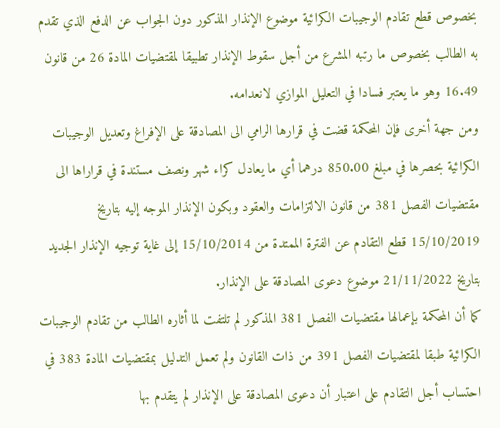بخصوص قطع تقادم الوجيبات الكرائية موضوع الإنذار المذكور دون الجواب عن الدفع الذي تقدم به الطالب بخصوص ما رتبه المشرع من أجل سقوط الإنذار تطبيقا لمقتضيات المادة 26 من قانون 16.49 وهو ما يعتبر فسادا في التعليل الموازي لانعدامه.
ومن جهة أخرى فإن المحكمة قضت في قرارها الرامي الى المصادقة على الإفراغ وتعديل الوجيبات الكرائية بحصرها في مبلغ 850.00 درهما أي ما يعادل كراء شهر ونصف مستندة في قراراها الى مقتضيات الفصل 381 من قانون الالتزامات والعقود وبكون الإنذار الموجه إليه بتاريخ 15/10/2019 قطع التقادم عن الفترة الممتدة من 15/10/2014 إلى غاية توجيه الإنذار الجديد بتاريخ 21/11/2022 موضوع دعوى المصادقة على الإنذار.
كما أن المحكمة بإعمالها مقتضيات الفصل 381 المذكور لم تلتفت لما أثاره الطالب من تقادم الوجيبات الكرائية طبقا لمقتضيات الفصل 391 من ذات القانون ولم تعمل التدليل بمقتضيات المادة 383 في احتساب أجل التقادم على اعتبار أن دعوى المصادقة على الإنذار لم يتقدم بها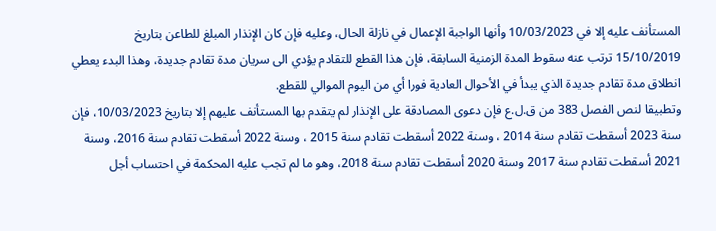المستأنف عليه إلا في 10/03/2023 وأنها الواجبة الإعمال في نازلة الحال، وعليه فإن كان الإنذار المبلغ للطاعن بتاريخ 15/10/2019 ترتب عنه سقوط المدة الزمنية السابقة، فإن هذا القطع للتقادم يؤدي الى سريان مدة تقادم جديدة، وهذا البدء يعطي انطلاق مدة تقادم جديدة الذي يبدأ في الأحوال العادية فورا أي من اليوم الموالي للقطع.
وتطبيقا لنص الفصل 383 من ق.ل.ع فإن دعوى المصادقة على الإنذار لم يتقدم بها المستأنف عليهم إلا بتاريخ 10/03/2023، فإن سنة 2023 أسقطت تقادم سنة 2014 ، وسنة 2022 أسقطت تقادم سنة 2015 ، وسنة 2022 أسقطت تقادم سنة 2016، وسنة 2021 أسقطت تقادم سنة 2017 وسنة 2020 أسقطت تقادم سنة 2018، وهو ما لم تجب عليه المحكمة في احتساب أجل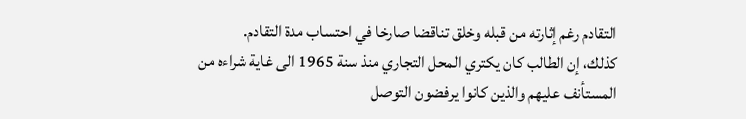التقادم رغم إثارته من قبله وخلق تناقضا صارخا في احتساب مدة التقادم.
كذلك، إن الطالب كان يكتري المحل التجاري منذ سنة 1965 الى غاية شراءه من المستأنف عليهم والذين كانوا يرفضون التوصل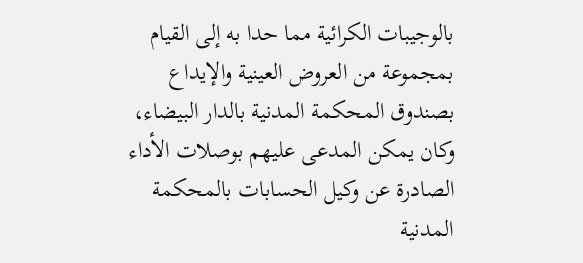بالوجيبات الكرائية مما حدا به إلى القيام بمجموعة من العروض العينية والإيداع بصندوق المحكمة المدنية بالدار البيضاء، وكان يمكن المدعى عليهم بوصلات الأداء الصادرة عن وكيل الحسابات بالمحكمة المدنية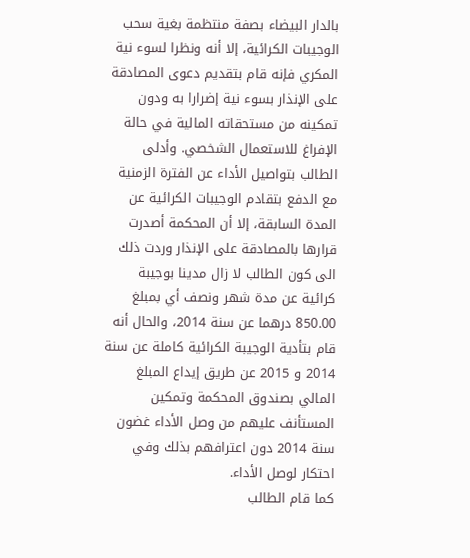بالدار البيضاء بصفة منتظمة بغية سحب الوجيبات الكرائية، إلا أنه ونظرا لسوء نية المكري فإنه قام بتقديم دعوى المصادقة على الإنذار بسوء نية إضرارا به ودون تمكينه من مستحقاته المالية في حالة الإفراغ للاستعمال الشخصي. وأدلى الطالب بتواصيل الأداء عن الفترة الزمنية مع الدفع بتقادم الوجيبات الكرائية عن المدة السابقة، إلا أن المحكمة أصدرت قرارها بالمصادقة على الإنذار وردت ذلك الى كون الطالب لا زال مدينا بوجيبة كرائية عن مدة شهر ونصف أي بمبلغ 850.00 درهما عن سنة 2014، والحال أنه قام بتأدية الوجيبة الكرائية كاملة عن سنة 2014 و 2015 عن طريق إيداع المبلغ المالي بصندوق المحكمة وتمكين المستأنف عليهم من وصل الأداء غضون سنة 2014 دون اعترافهم بذلك وفي احتكار لوصل الأداء.
كما قام الطالب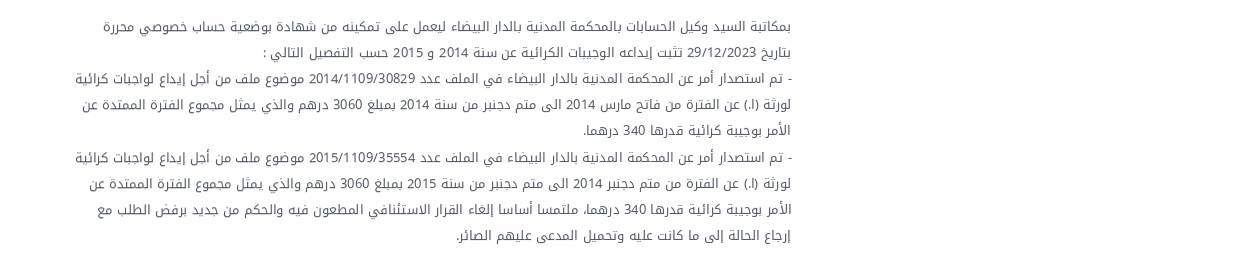بمكاتبة السيد وكيل الحسابات بالمحكمة المدنية بالدار البيضاء ليعمل على تمكينه من شهادة بوضعية حساب خصوصي محررة بتاريخ 29/12/2023 تثبت إيداعه الوجيبات الكرائية عن سنة 2014 و 2015 حسب التفصيل التالي :
- تم استصدار أمر عن المحكمة المدنية بالدار البيضاء في الملف عدد 2014/1109/30829 موضوع ملف من أجل إيداع لواجبات كرائية لورثة (ا.) عن الفترة من فاتح مارس 2014 الى متم دجنبر من سنة 2014 بمبلغ 3060 درهم والذي يمثل مجموع الفترة الممتدة عن الأمر بوجيبة كرائية قدرها 340 درهما.
- تم استصدار أمر عن المحكمة المدنية بالدار البيضاء في الملف عدد 2015/1109/35554 موضوع ملف من أجل إيداع لواجبات كرائية لورثة (ا.) عن الفترة من متم دجنبر 2014 الى متم دجنبر من سنة 2015 بمبلغ 3060 درهم والذي يمثل مجموع الفترة الممتدة عن الأمر بوجيبة كرائية قدرها 340 درهما، ملتمسا أساسا إلغاء القرار الاستئنافي المطعون فيه والحكم من جديد برفض الطلب مع إرجاع الحالة إلى ما كانت عليه وتحميل المدعى عليهم الصائر.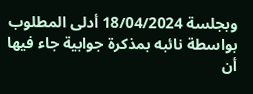وبجلسة 18/04/2024 أدلى المطلوب بواسطة نائبه بمذكرة جوابية جاء فيها أن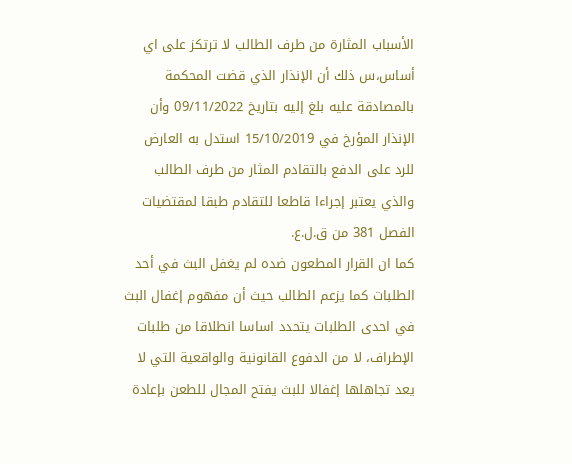الأسباب المثارة من طرف الطالب لا ترتكز على اي أساس،س ذلك أن الإنذار الذي قضت المحكمة بالمصادقة عليه بلغ إليه بتاريخ 09/11/2022 وأن الإنذار المؤرخ في 15/10/2019 استدل به العارض للرد على الدفع بالتقادم المثار من طرف الطالب والذي يعتبر إجراءا قاطعا للتقادم طبقا لمقتضيات الفصل 381 من ق.ل.ع.
كما ان القرار المطعون ضده لم يغفل البث في أحد الطلبات كما يزعم الطالب حيث أن مفهوم إغفال البث في احدى الطلبات يتحدد اساسا انطلاقا من طلبات الإطراف، لا من الدفوع القانونية والواقعية التي لا يعد تجاهلها إغفالا للبث يفتح المجال للطعن بإعادة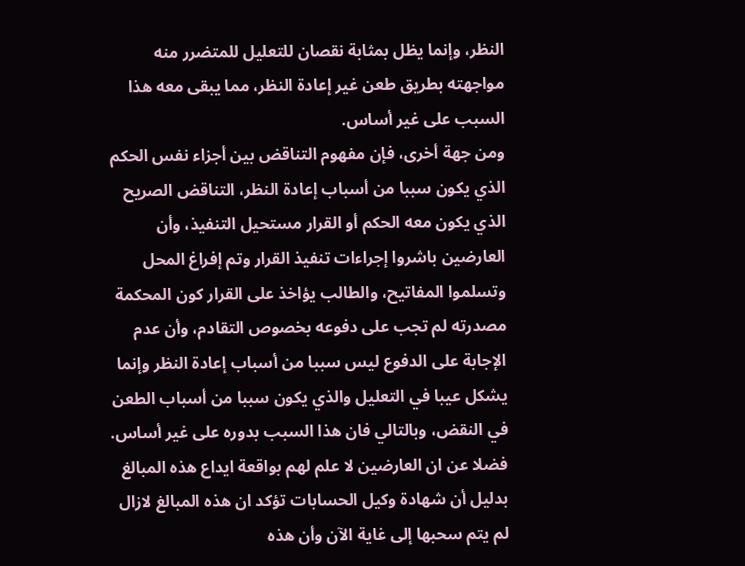النظر، وإنما يظل بمثابة نقصان للتعليل للمتضرر منه مواجهته بطريق طعن غير إعادة النظر، مما يبقى معه هذا السبب على غير أساس.
ومن جهة أخرى، فإن مفهوم التناقض بين أجزاء نفس الحكم الذي يكون سببا من أسباب إعادة النظر، التناقض الصريح الذي يكون معه الحكم أو القرار مستحيل التنفيذ، وأن العارضين باشروا إجراءات تنفيذ القرار وتم إفراغ المحل وتسلموا المفاتيح، والطالب يؤاخذ على القرار كون المحكمة مصدرته لم تجب على دفوعه بخصوص التقادم، وأن عدم الإجابة على الدفوع ليس سببا من أسباب إعادة النظر وإنما يشكل عيبا في التعليل والذي يكون سببا من أسباب الطعن في النقض، وبالتالي فان هذا السبب بدوره على غير أساس.
فضلا عن ان العارضين لا علم لهم بواقعة ايداع هذه المبالغ بدليل أن شهادة وكيل الحسابات تؤكد ان هذه المبالغ لازال لم يتم سحبها إلى غاية الآن وأن هذه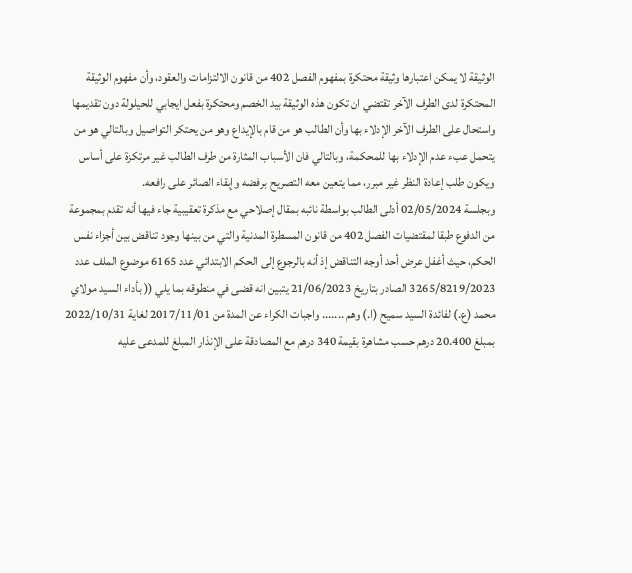الوثيقة لا يمكن اعتبارها وثيقة محتكرة بمفهوم الفصل 402 من قانون الالتزامات والعقود، وأن مفهوم الوثيقة المحتكرة لدى الطرف الآخر تقتضي ان تكون هذه الوثيقة بيد الخصم ومحتكرة بفعل ايجابي للحيلولة دون تقديمها واستحال على الطرف الآخر الإدلاء بها وأن الطالب هو من قام بالإيداع وهو من يحتكر التواصيل وبالتالي هو من يتحمل عبء عدم الإدلاء بها للمحكمة، وبالتالي فان الأسباب المثارة من طرف الطالب غير مرتكزة على أساس ويكون طلب إعادة النظر غير مبرر، مما يتعين معه التصريح برفضه وإبقاء الصائر على رافعه.
وبجلسة 02/05/2024 أدلى الطالب بواسطة نائبه بمقال إصلاحي مع مذكرة تعقيبية جاء فيها أنه تقدم بمجموعة من الدفوع طبقا لمقتضيات الفصل 402 من قانون المسطرة المدنية والتي من بينها وجود تناقض بين أجزاء نفس الحكم، حيث أغفل عرض أحد أوجه التناقض إذ أنه بالرجوع إلى الحكم الابتدائي عدد 6165 موضوع الملف عدد 3265/8219/2023 الصادر بتاريخ 21/06/2023 يتبين انه قضى في منطوقه بما يلي (( بأداء السيد مولاي محمد (ع.) لفائدة السيد سميح (ا.) وهم ....... واجبات الكراء عن المدة من 2017/11/01 لغاية 2022/10/31 بمبلغ 20.400 درهم حسب مشاهرة بقيمة 340 درهم مع المصادقة على الإنذار المبلغ للمدعى عليه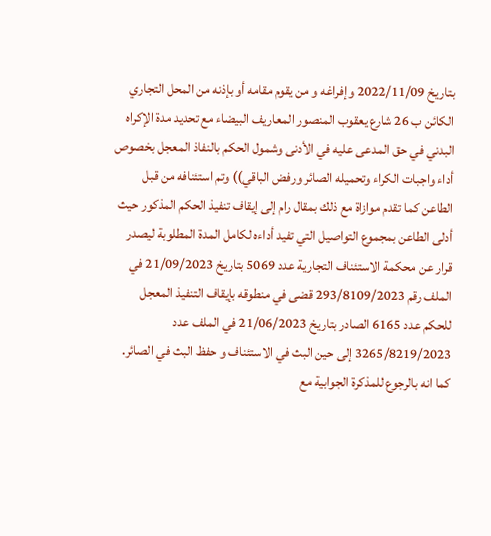بتاريخ 2022/11/09 وإفراغه و من يقوم مقامه أو بإذنه من المحل التجاري الكائن ب 26 شارع يعقوب المنصور المعاريف البيضاء مع تحديد مدة الإكراه البدني في حق المدعى عليه في الأدنى وشمول الحكم بالنفاذ المعجل بخصوص أداء واجبات الكراء وتحميله الصائر ورفض الباقي)) وتم استئنافه من قبل الطاعن كما تقدم موازاة مع ذلك بمقال رام إلى إيقاف تنفيذ الحكم المذكور حيث أدلى الطاعن بمجموع التواصيل التي تفيد أداءه لكامل المدة المطلوبة ليصدر قرار عن محكمة الاستئناف التجارية عدد 5069 بتاريخ 21/09/2023 في الملف رقم 293/8109/2023 قضى في منطوقه بإيقاف التنفيذ المعجل للحكم عدد 6165 الصادر بتاريخ 21/06/2023 في الملف عدد 3265/8219/2023 إلى حين البث في الاستئناف و حفظ البث في الصائر.
كما انه بالرجوع للمذكرة الجوابية مع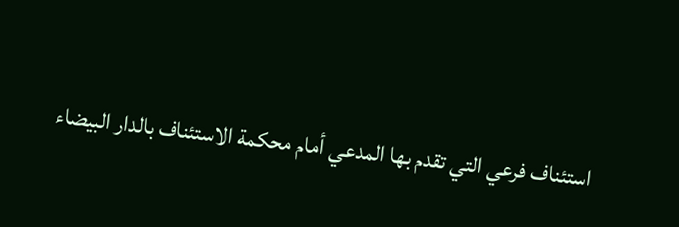استئناف فرعي التي تقدم بها المدعي أمام محكمة الاستئناف بالدار البيضاء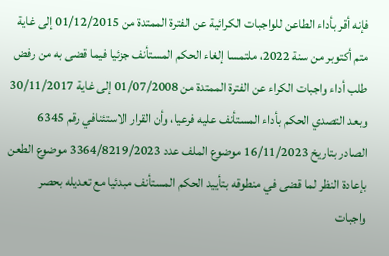فإنه أقر بأداء الطاعن للواجبات الكرائية عن الفترة الممتدة من 01/12/2015 إلى غاية متم أكتوبر من سنة 2022، ملتمسا إلغاء الحكم المستأنف جزئيا فيما قضى به من رفض طلب أداء واجبات الكراء عن الفترة الممتدة من 01/07/2008 إلى غاية 30/11/2017 وبعد التصدي الحكم بأداء المستأنف عليه فرعيا، وأن القرار الاستئنافي رقم 6345 الصادر بتاريخ 16/11/2023 موضوع الملف عدد 3364/8219/2023 موضوع الطعن بإعادة النظر لما قضى في منطوقه بتأييد الحكم المستأنف مبدئيا مع تعديله بحصر واجبات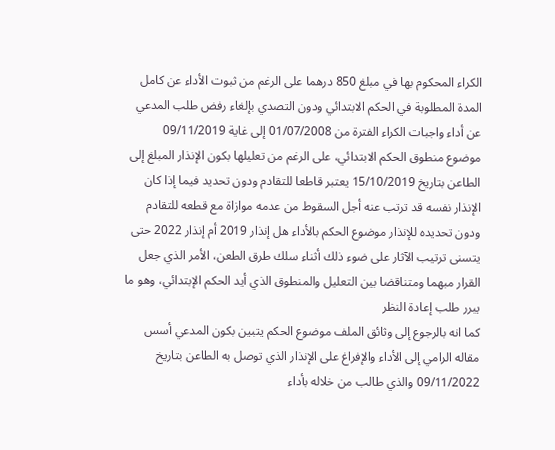الكراء المحكوم بها في مبلغ 850 درهما على الرغم من ثبوت الأداء عن كامل المدة المطلوبة في الحكم الابتدائي ودون التصدي بإلغاء رفض طلب المدعي عن أداء واجبات الكراء الفترة من 01/07/2008 إلى غاية 09/11/2019 موضوع منطوق الحكم الابتدائي، على الرغم من تعليلها بكون الإنذار المبلغ إلى الطاعن بتاريخ 15/10/2019 يعتبر قاطعا للتقادم ودون تحديد فيما إذا كان الإنذار نفسه قد ترتب عنه أجل السقوط من عدمه موازاة مع قطعه للتقادم ودون تحديده للإنذار موضوع الحكم بالأداء هل إنذار 2019 أم إنذار 2022 حتى يتسنى ترتيب الآثار على ضوء ذلك أثناء سلك طرق الطعن، الأمر الذي جعل القرار مبهما ومتناقضا بين التعليل والمنطوق الذي أيد الحكم الإبتدائي، وهو ما يبرر طلب إعادة النظر
كما انه بالرجوع إلى وثائق الملف موضوع الحكم يتبين بكون المدعي أسس مقاله الرامي إلى الأداء والإفراغ على الإنذار الذي توصل به الطاعن بتاريخ 09/11/2022 والذي طالب من خلاله بأداء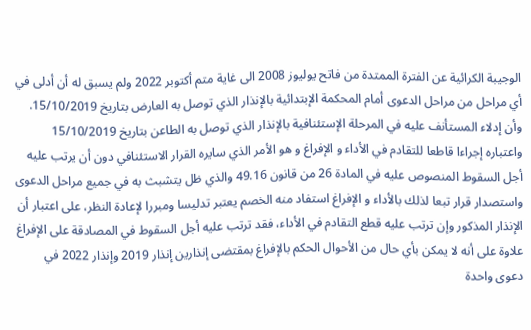الوجيبة الكرائية عن الفترة الممتدة من فاتح يوليوز 2008 الى غاية متم أكتوبر 2022 ولم يسبق له أن أدلى في أي مراحل من مراحل الدعوى أمام المحكمة الإبتدائية بالإنذار الذي توصل به العارض بتاريخ 15/10/2019.
وأن إدلاء المستأنف عليه في المرحلة الإستئنافية بالإنذار الذي توصل به الطاعن بتاريخ 15/10/2019 واعتباره إجراءا قاطعا للتقادم في الأداء و الإفراغ و هو الأمر الذي سايره القرار الاستئنافي دون أن يرتب عليه أجل السقوط المنصوص عليه في المادة 26 من قانون 49.16 والذي ظل يتشبث به في جميع مراحل الدعوى واستصدار قرار تبعا لذلك بالأداء و الإفراغ استفاد منه الخصم يعتبر تدليسا ومبررا لإعادة النظر، على اعتبار أن الإنذار المذكور وإن ترتب عليه قطع التقادم في الأداء، فقد ترتب عليه أجل السقوط في المصادقة على الإفراغ علاوة على أنه لا يمكن بأي حال من الأحوال الحكم بالإفراغ بمقتضى إنذارين إنذار 2019 وإنذار 2022 في دعوى واحدة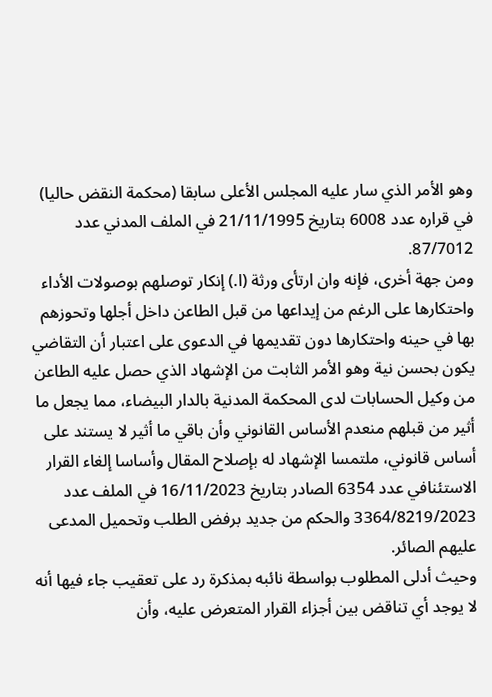وهو الأمر الذي سار عليه المجلس الأعلى سابقا (محكمة النقض حاليا) في قراره عدد 6008 بتاريخ 21/11/1995 في الملف المدني عدد 87/7012.
ومن جهة أخرى، فإنه وان ارتأى ورثة (ا.) إنكار توصلهم بوصولات الأداء واحتكارها على الرغم من إيداعها من قبل الطاعن داخل أجلها وتحوزهم بها في حينه واحتكارها دون تقديمها في الدعوى على اعتبار أن التقاضي يكون بحسن نية وهو الأمر الثابت من الإشهاد الذي حصل عليه الطاعن من وكيل الحسابات لدى المحكمة المدنية بالدار البيضاء، مما يجعل ما أثير من قبلهم منعدم الأساس القانوني وأن باقي ما أثير لا يستند على أساس قانوني، ملتمسا الإشهاد له بإصلاح المقال وأساسا إلغاء القرار الاستئنافي عدد 6354 الصادر بتاريخ 16/11/2023 في الملف عدد 3364/8219/2023 والحكم من جديد برفض الطلب وتحميل المدعى عليهم الصائر.
وحيث أدلى المطلوب بواسطة نائبه بمذكرة رد على تعقيب جاء فيها أنه لا يوجد أي تناقض بين أجزاء القرار المتعرض عليه، وأن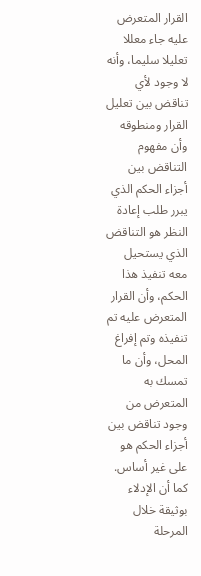القرار المتعرض عليه جاء معللا تعليلا سليما، وأنه لا وجود لأي تناقض بين تعليل القرار ومنطوقه وأن مفهوم التناقض بين أجزاء الحكم الذي يبرر طلب إعادة النظر هو التناقض الذي يستحيل معه تنفيذ هذا الحكم، وأن القرار المتعرض عليه تم تنفيذه وتم إفراغ المحل، وأن ما تمسك به المتعرض من وجود تناقض بين أجزاء الحكم هو على غير أساس.
كما أن الإدلاء بوثيقة خلال المرحلة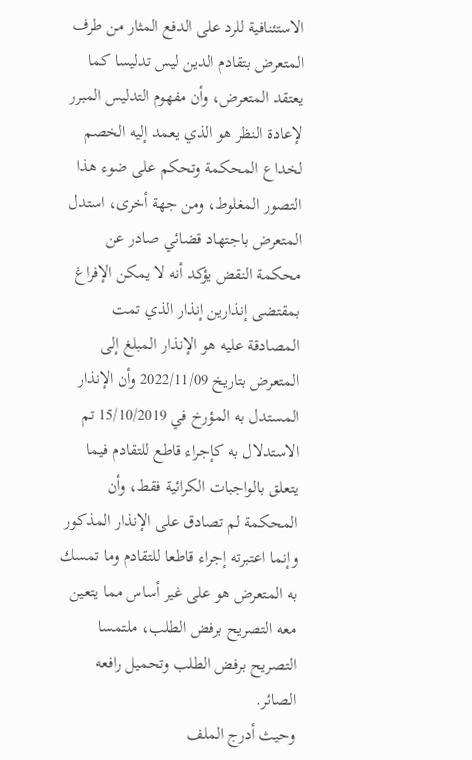الاستئنافية للرد على الدفع المثار من طرف المتعرض بتقادم الدين ليس تدليسا كما يعتقد المتعرض، وأن مفهوم التدليس المبرر لإعادة النظر هو الذي يعمد إليه الخصم لخداع المحكمة وتحكم على ضوء هذا التصور المغلوط، ومن جهة أخرى، استدل المتعرض باجتهاد قضائي صادر عن محكمة النقض يؤكد أنه لا يمكن الإفراغ بمقتضى إنذارين إنذار الذي تمت المصادقة عليه هو الإنذار المبلغ إلى المتعرض بتاريخ 2022/11/09 وأن الإنذار المستدل به المؤرخ في 15/10/2019 تم الاستدلال به كإجراء قاطع للتقادم فيما يتعلق بالواجبات الكرائية فقط، وأن المحكمة لم تصادق على الإنذار المذكور وإنما اعتبرته إجراء قاطعا للتقادم وما تمسك به المتعرض هو على غير أساس مما يتعين معه التصريح برفض الطلب، ملتمسا التصريح برفض الطلب وتحميل رافعه الصائر.
وحيث أدرج الملف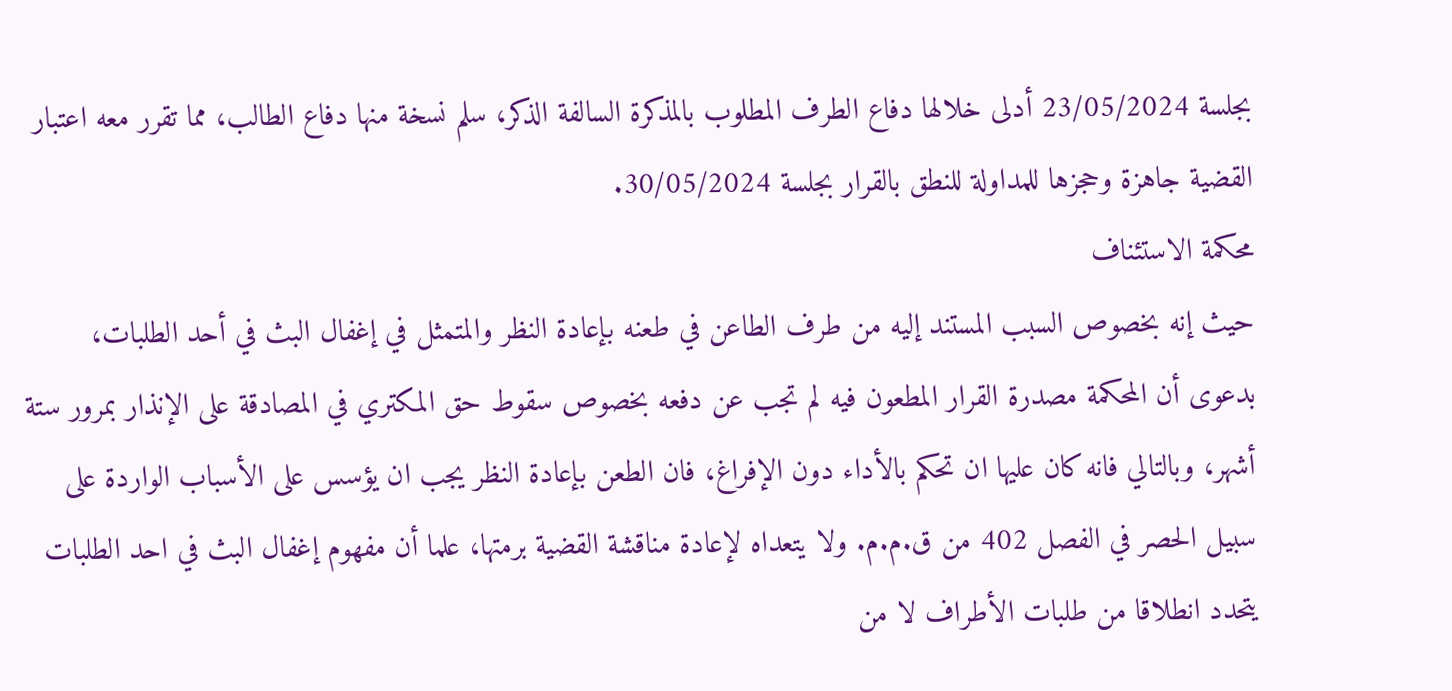بجلسة 23/05/2024 أدلى خلالها دفاع الطرف المطلوب بالمذكرة السالفة الذكر، سلم نسخة منها دفاع الطالب، مما تقرر معه اعتبار القضية جاهزة وحجزها للمداولة للنطق بالقرار بجلسة 30/05/2024.
محكمة الاستئناف
حيث إنه بخصوص السبب المستند إليه من طرف الطاعن في طعنه بإعادة النظر والمتمثل في إغفال البث في أحد الطلبات، بدعوى أن المحكمة مصدرة القرار المطعون فيه لم تجب عن دفعه بخصوص سقوط حق المكتري في المصادقة على الإنذار بمرور ستة أشهر، وبالتالي فانه كان عليها ان تحكم بالأداء دون الإفراغ، فان الطعن بإعادة النظر يجب ان يؤسس على الأسباب الواردة على سبيل الحصر في الفصل 402 من ق.م.م. ولا يتعداه لإعادة مناقشة القضية برمتها، علما أن مفهوم إغفال البث في احد الطلبات يتحدد انطلاقا من طلبات الأطراف لا من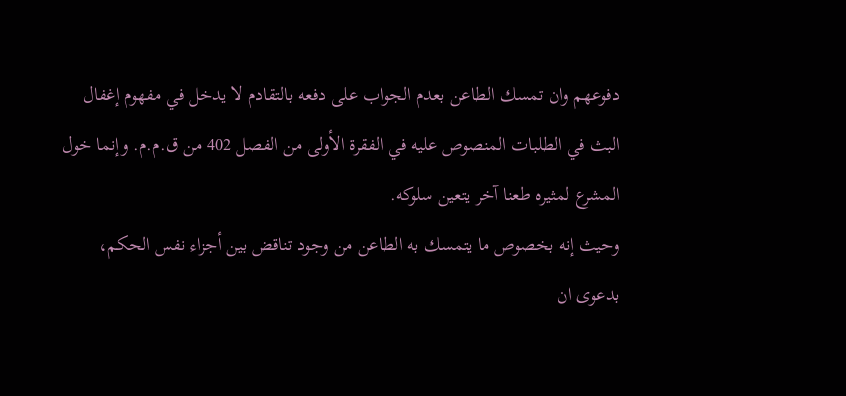دفوعهم وان تمسك الطاعن بعدم الجواب على دفعه بالتقادم لا يدخل في مفهوم إغفال البث في الطلبات المنصوص عليه في الفقرة الأولى من الفصل 402 من ق.م.م. وإنما خول المشرع لمثيره طعنا آخر يتعين سلوكه.
وحيث إنه بخصوص ما يتمسك به الطاعن من وجود تناقض بين أجزاء نفس الحكم، بدعوى ان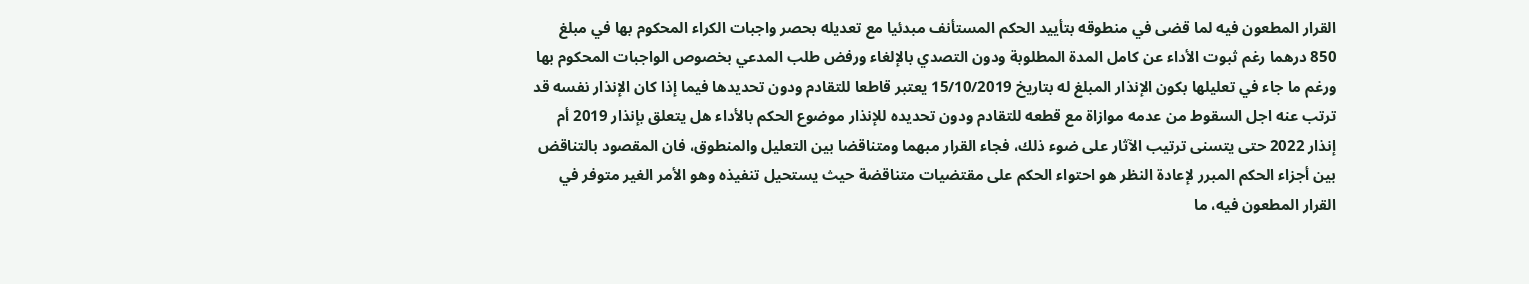القرار المطعون فيه لما قضى في منطوقه بتأييد الحكم المستأنف مبدئيا مع تعديله بحصر واجبات الكراء المحكوم بها في مبلغ 850 درهما رغم ثبوت الأداء عن كامل المدة المطلوبة ودون التصدي بالإلغاء ورفض طلب المدعي بخصوص الواجبات المحكوم بها ورغم ما جاء في تعليلها بكون الإنذار المبلغ له بتاريخ 15/10/2019 يعتبر قاطعا للتقادم ودون تحديدها فيما إذا كان الإنذار نفسه قد ترتب عنه اجل السقوط من عدمه موازاة مع قطعه للتقادم ودون تحديده للإنذار موضوع الحكم بالأداء هل يتعلق بإنذار 2019 أم إنذار 2022 حتى يتسنى ترتيب الآثار على ضوء ذلك، فجاء القرار مبهما ومتناقضا بين التعليل والمنطوق، فان المقصود بالتناقض بين أجزاء الحكم المبرر لإعادة النظر هو احتواء الحكم على مقتضيات متناقضة حيث يستحيل تنفيذه وهو الأمر الغير متوفر في القرار المطعون فيه، ما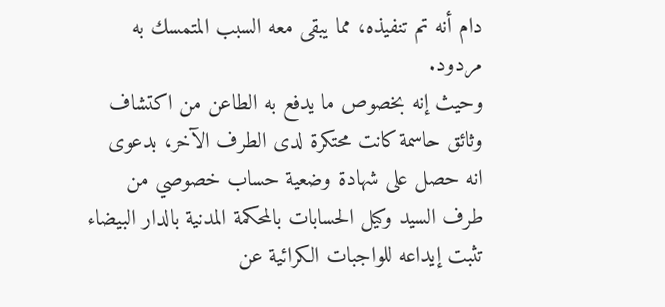دام أنه تم تنفيذه، مما يبقى معه السبب المتمسك به مردود.
وحيث إنه بخصوص ما يدفع به الطاعن من اكتشاف وثائق حاسمة كانت محتكرة لدى الطرف الآخر، بدعوى انه حصل على شهادة وضعية حساب خصوصي من طرف السيد وكيل الحسابات بالمحكمة المدنية بالدار البيضاء تثبت إيداعه للواجبات الكرائية عن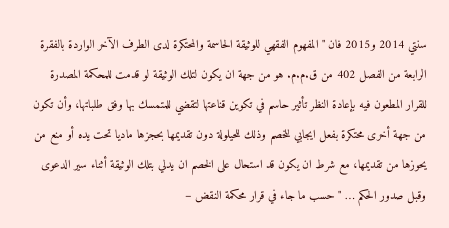سنتي 2014 و2015 فان " المفهوم الفقهي للوثيقة الحاسمة والمحتكرة لدى الطرف الآخر الواردة بالفقرة الرابعة من الفصل 402 من ق.م.م. هو من جهة ان يكون لتلك الوثيقة لو قدمت للمحكمة المصدرة للقرار المطعون فيه بإعادة النظر تأثير حاسم في تكوين قناعتها لتقضي للمتمسك بها وفق طلباتها، وأن تكون من جهة أخرى محتكرة بفعل ايجابي للخصم وذلك للحيلولة دون تقديمها بحجزها ماديا تحت يده أو منع من يحوزها من تقديمها، مع شرط ان يكون قد استحال على الخصم ان يدلي بتلك الوثيقة أثناء سير الدعوى وقبل صدور الحكم … " حسب ما جاء في قرار محكمة النقض –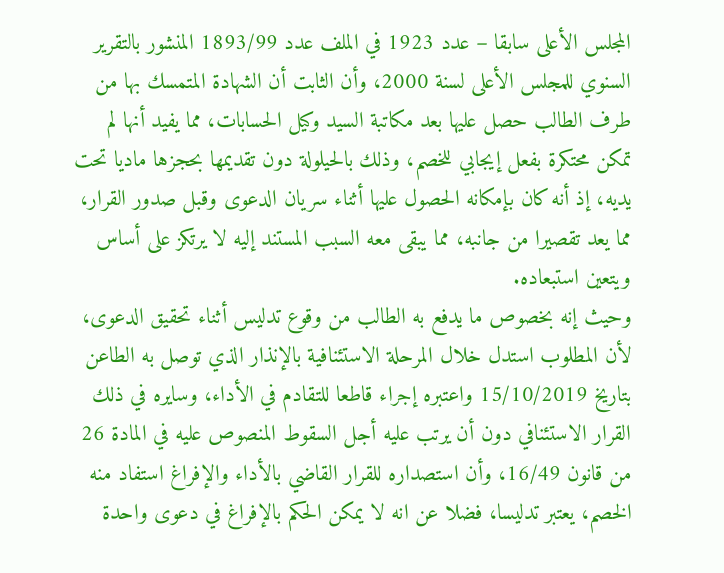المجلس الأعلى سابقا – عدد 1923 في الملف عدد 1893/99 المنشور بالتقرير السنوي للمجلس الأعلى لسنة 2000، وأن الثابت أن الشهادة المتمسك بها من طرف الطالب حصل عليها بعد مكاتبة السيد وكيل الحسابات، مما يفيد أنها لم تمكن محتكرة بفعل إيجابي للخصم، وذلك بالحيلولة دون تقديمها بحجزها ماديا تحت يديه، إذ أنه كان بإمكانه الحصول عليها أثناء سريان الدعوى وقبل صدور القرار، مما يعد تقصيرا من جانبه، مما يبقى معه السبب المستند إليه لا يرتكز على أساس ويتعين استبعاده.
وحيث إنه بخصوص ما يدفع به الطالب من وقوع تدليس أثناء تحقيق الدعوى، لأن المطلوب استدل خلال المرحلة الاستئنافية بالإنذار الذي توصل به الطاعن بتاريخ 15/10/2019 واعتبره إجراء قاطعا للتقادم في الأداء، وسايره في ذلك القرار الاستئنافي دون أن يرتب عليه أجل السقوط المنصوص عليه في المادة 26 من قانون 16/49، وأن استصداره للقرار القاضي بالأداء والإفراغ استفاد منه الخصم، يعتبر تدليسا، فضلا عن انه لا يمكن الحكم بالإفراغ في دعوى واحدة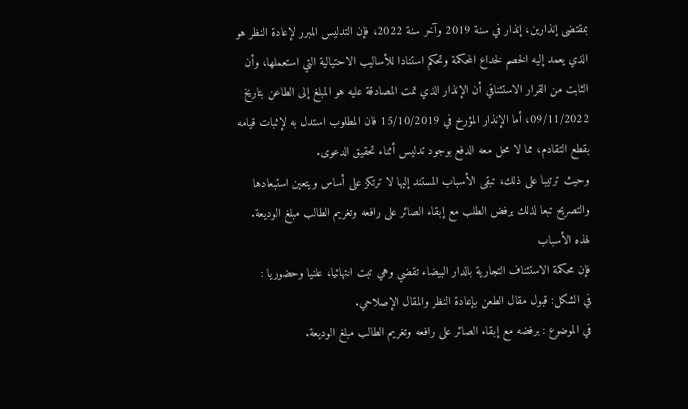بمقتضى إنذارين، إنذار في سنة 2019 وآخر سنة 2022، فإن التدليس المبرر لإعادة النظر هو الذي يعمد إليه الخصم لخداع المحكمة وتحكم استنادا للأساليب الاحتيالية التي استعملها، وأن الثابت من القرار الاستئنافي أن الإنذار الذي تمت المصادقة عليه هو المبلغ إلى الطاعن بتاريخ 09/11/2022، أما الإنذار المؤرخ في 15/10/2019 فان المطلوب استدل به لإثبات قيامه بقطع التقادم، مما لا محل معه الدفع بوجود تدليس أثناء تحقيق الدعوى.
وحيث ترتيبا على ذلك، تبقى الأسباب المستند إليها لا ترتكز على أساس ويتعين استبعادها والتصريح تبعا لذلك برفض الطلب مع إبقاء الصائر على رافعه وتغريم الطالب مبلغ الوديعة.
لهذه الأسباب
فإن محكمة الاستئناف التجارية بالدار البيضاء تقضي وهي تبت انتهائيا، علنيا وحضوريا :
في الشكل: قبول مقال الطعن بإعادة النظر والمقال الإصلاحي.
في الموضوع : برفضه مع إبقاء الصائر على رافعه وتغريم الطالب مبلغ الوديعة.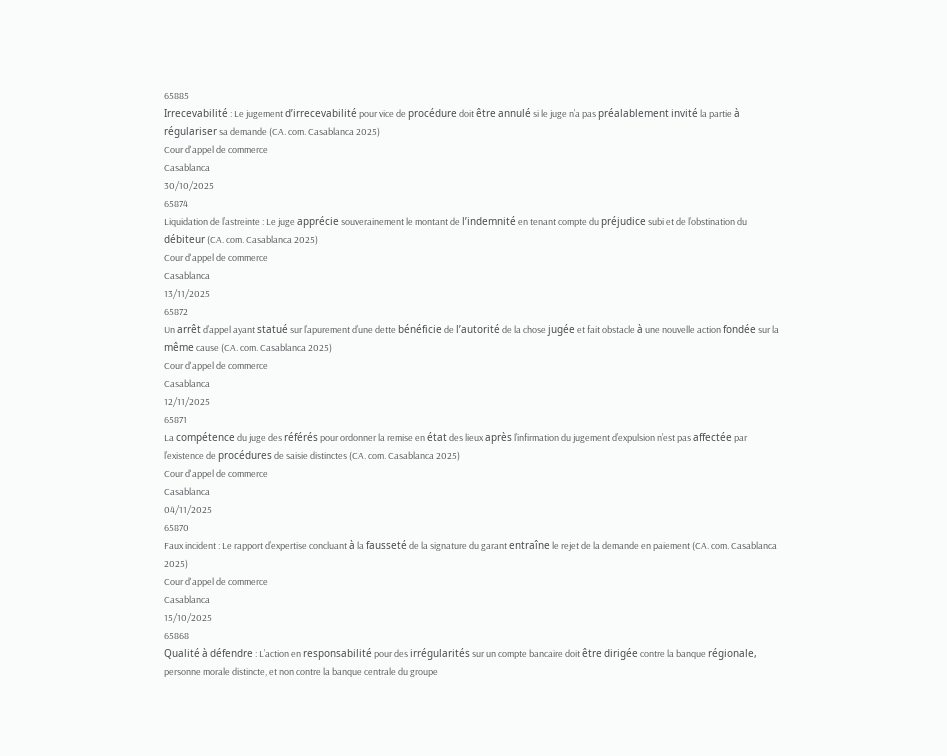65885
Irrecevabilité : Le jugement d’irrecevabilité pour vice de procédure doit être annulé si le juge n’a pas préalablement invité la partie à régulariser sa demande (CA. com. Casablanca 2025)
Cour d'appel de commerce
Casablanca
30/10/2025
65874
Liquidation de l’astreinte : Le juge apprécie souverainement le montant de l’indemnité en tenant compte du préjudice subi et de l’obstination du débiteur (CA. com. Casablanca 2025)
Cour d'appel de commerce
Casablanca
13/11/2025
65872
Un arrêt d’appel ayant statué sur l’apurement d’une dette bénéficie de l’autorité de la chose jugée et fait obstacle à une nouvelle action fondée sur la même cause (CA. com. Casablanca 2025)
Cour d'appel de commerce
Casablanca
12/11/2025
65871
La compétence du juge des référés pour ordonner la remise en état des lieux après l’infirmation du jugement d’expulsion n’est pas affectée par l’existence de procédures de saisie distinctes (CA. com. Casablanca 2025)
Cour d'appel de commerce
Casablanca
04/11/2025
65870
Faux incident : Le rapport d’expertise concluant à la fausseté de la signature du garant entraîne le rejet de la demande en paiement (CA. com. Casablanca 2025)
Cour d'appel de commerce
Casablanca
15/10/2025
65868
Qualité à défendre : L’action en responsabilité pour des irrégularités sur un compte bancaire doit être dirigée contre la banque régionale, personne morale distincte, et non contre la banque centrale du groupe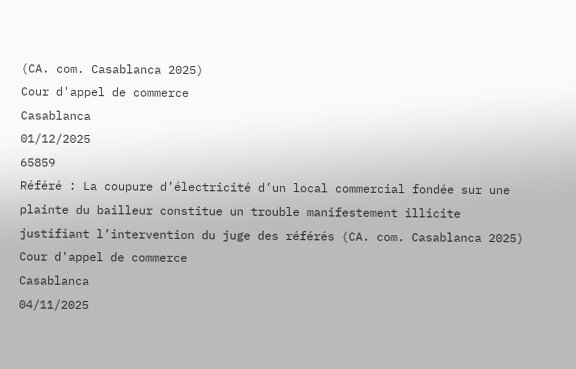(CA. com. Casablanca 2025)
Cour d'appel de commerce
Casablanca
01/12/2025
65859
Référé : La coupure d’électricité d’un local commercial fondée sur une plainte du bailleur constitue un trouble manifestement illicite justifiant l’intervention du juge des référés (CA. com. Casablanca 2025)
Cour d'appel de commerce
Casablanca
04/11/2025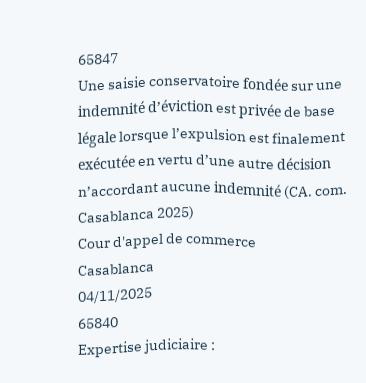65847
Une saisie conservatoire fondée sur une indemnité d’éviction est privée de base légale lorsque l’expulsion est finalement exécutée en vertu d’une autre décision n’accordant aucune indemnité (CA. com. Casablanca 2025)
Cour d'appel de commerce
Casablanca
04/11/2025
65840
Expertise judiciaire :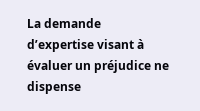La demande d’expertise visant à évaluer un préjudice ne dispense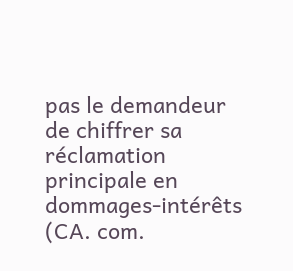pas le demandeur de chiffrer sa réclamation principale en dommages-intérêts (CA. com.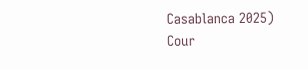Casablanca 2025)
Cour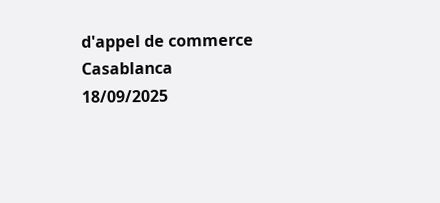d'appel de commerce
Casablanca
18/09/2025